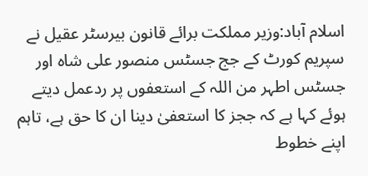اسلام آباد:وزیر مملکت برائے قانون بیرسٹر عقیل نے سپریم کورٹ کے جج جسٹس منصور علی شاہ اور جسٹس اطہر من اللہ کے استعفوں پر ردعمل دیتے ہوئے کہا ہے کہ ججز کا استعفیٰ دینا ان کا حق ہے، تاہم اپنے خطوط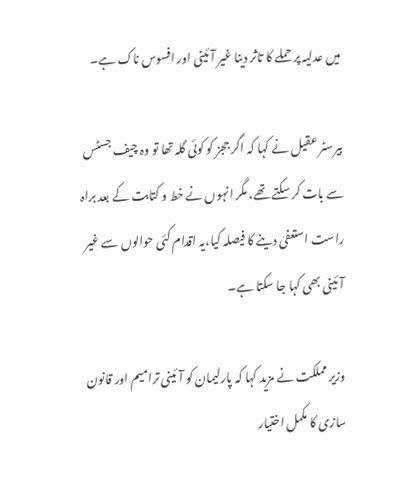میں عدلیہ پر حملے کا تاثر دینا غیر آئینی اور افسوس ناک ہے۔

بیرسٹر عقیل نے کہا کہ اگر ججز کو کوئی گلہ تھا تو وہ چیف جسٹس سے بات کر سکتے تھے، مگر انہوں نے خط و کتابت کے بعد براہ راست استعفیٰ دینے کا فیصلہ کیا،یہ اقدام کئی حوالوں سے غیر آئینی بھی کہا جا سکتا ہے۔

وزیر مملکت نے مزید کہا کہ پارلیمان کو آئینی ترامیم اور قانون سازی کا مکمل اختیار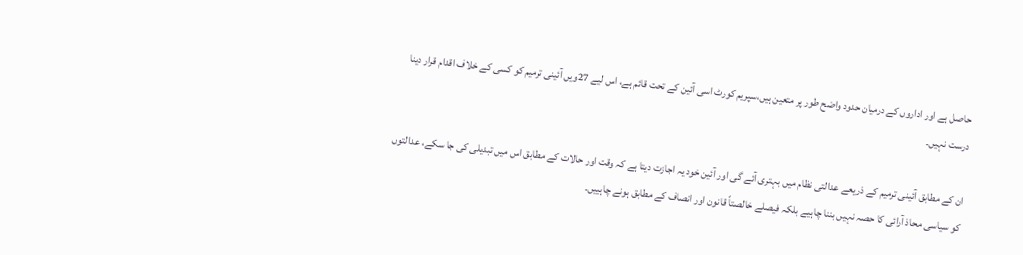حاصل ہے اور اداروں کے درمیان حدود واضح طور پر متعین ہیں،سپریم کورٹ اسی آئین کے تحت قائم ہے، اس لیے 27ویں آئینی ترمیم کو کسی کے خلاف اقدام قرار دینا درست نہیں۔

ان کے مطابق آئینی ترمیم کے ذریعے عدالتی نظام میں بہتری آئے گی اور آئین خود یہ اجازت دیتا ہے کہ وقت اور حالات کے مطابق اس میں تبدیلی کی جا سکے، عدالتوں کو سیاسی محاذ آرائی کا حصہ نہیں بننا چاہیے بلکہ فیصلے خالصتاً قانون اور انصاف کے مطابق ہونے چاہییں۔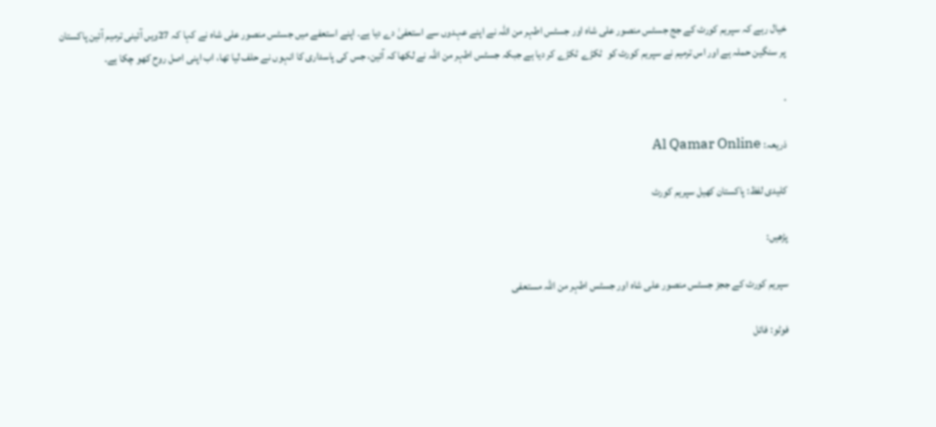خیال رہے کہ سپریم کورٹ کے جج جسٹس منصور علی شاہ اور جسٹس اطہر من اللہ نے اپنے عہدوں سے استعفیٰ دے دیا ہے۔ اپنے استعفے میں جسٹس منصور علی شاہ نے کہا کہ 27ویں آئینی ترمیم آئین پاکستان پر سنگین حملہ ہے اور اس ترمیم نے سپریم کورٹ کو  ٹکڑے ٹکڑے کر دیا ہے جبکہ جسٹس اطہر من اللہ نے لکھا کہ آئین، جس کی پاسداری کا انہوں نے حلف لیا تھا، اب اپنی اصل روح کھو چکا ہے۔

.

ذریعہ: Al Qamar Online

کلیدی لفظ: پاکستان کھیل سپریم کورٹ

پڑھیں:

سپریم کورٹ کے ججز جسٹس منصور علی شاہ اور جسٹس اطہر من اللّٰہ مستعفی

فوٹو: فائل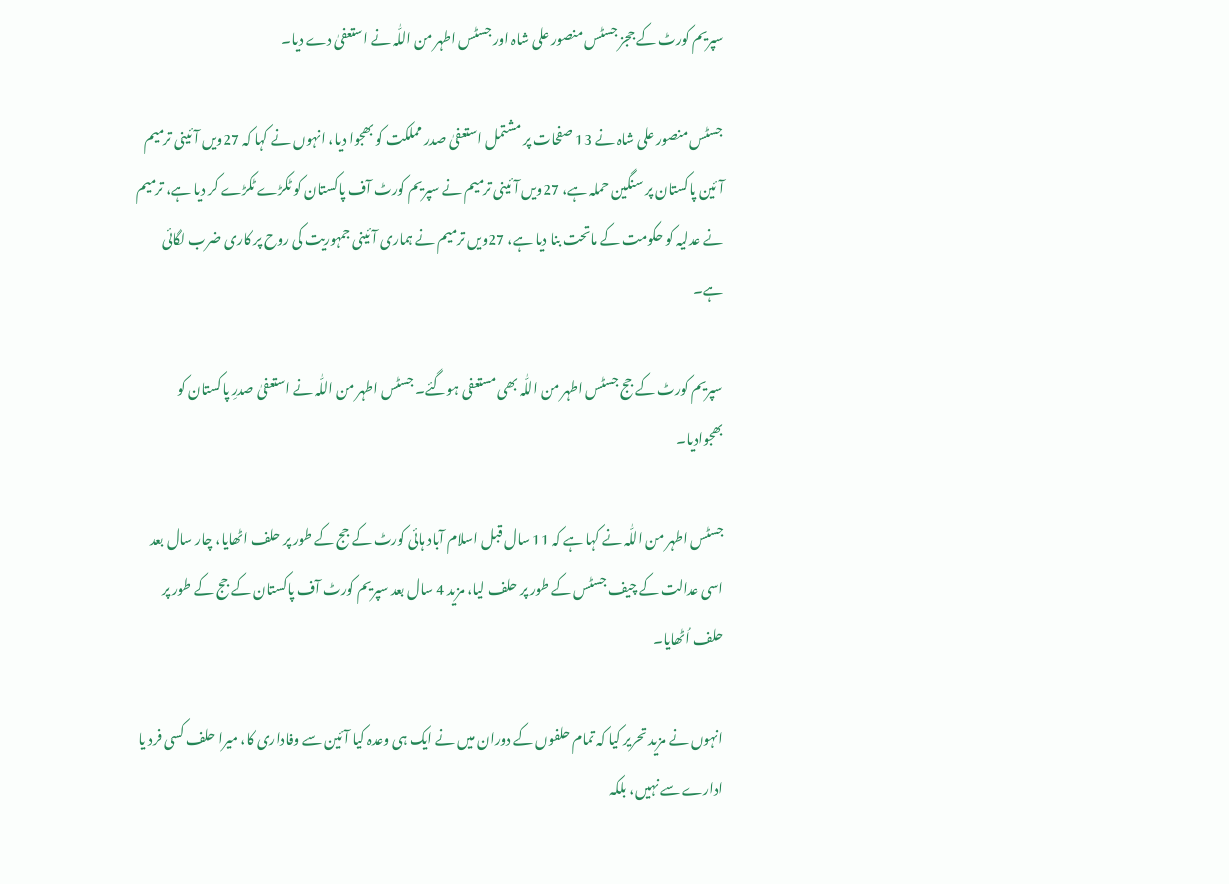سپریم کورٹ کے ججز جسٹس منصور علی شاہ اور جسٹس اطہر من اللّٰہ نے استعفیٰ دے دیا۔

جسٹس منصور علی شاہ نے 13 صفحات پر مشتمل استعفیٰ صدر مملکت کو بھجوا دیا، انہوں نے کہا کہ 27ویں آئینی ترمیم آئین پاکستان پر سنگین حملہ ہے، 27ویں آئینی ترمیم نے سپریم کورٹ آف پاکستان کو ٹکڑے ٹکڑے کر دیا ہے، ترمیم نے عدلیہ کو حکومت کے ماتحت بنا دیا ہے، 27ویں ترمیم نے ہماری آئینی جمہوریت کی روح پر کاری ضرب لگائی ہے۔

سپریم کورٹ کے جج جسٹس اطہر من اللّٰہ بھی مستعفی ہوگئے۔ جسٹس اطہر من اللّٰہ نے استعفیٰ صدرِ پاکستان کو بھجوادیا۔

جسٹس اطہر من اللّٰہ نے کہا ہے کہ 11 سال قبل اسلام آباد ہائی کورٹ کے جج کے طور پر حلف اٹھایا، چار سال بعد اسی عدالت کے چیف جسٹس کے طور پر حلف لیا، مزید 4 سال بعد سپریم کورٹ آف پاکستان کے جج کے طور پر حلف اُٹھایا۔

انہوں نے مزید تحریر کیا کہ تمام حلفوں کے دوران میں نے ایک ہی وعدہ کیا آئین سے وفاداری کا، میرا حلف کسی فرد یا ادارے سے نہیں، بلکہ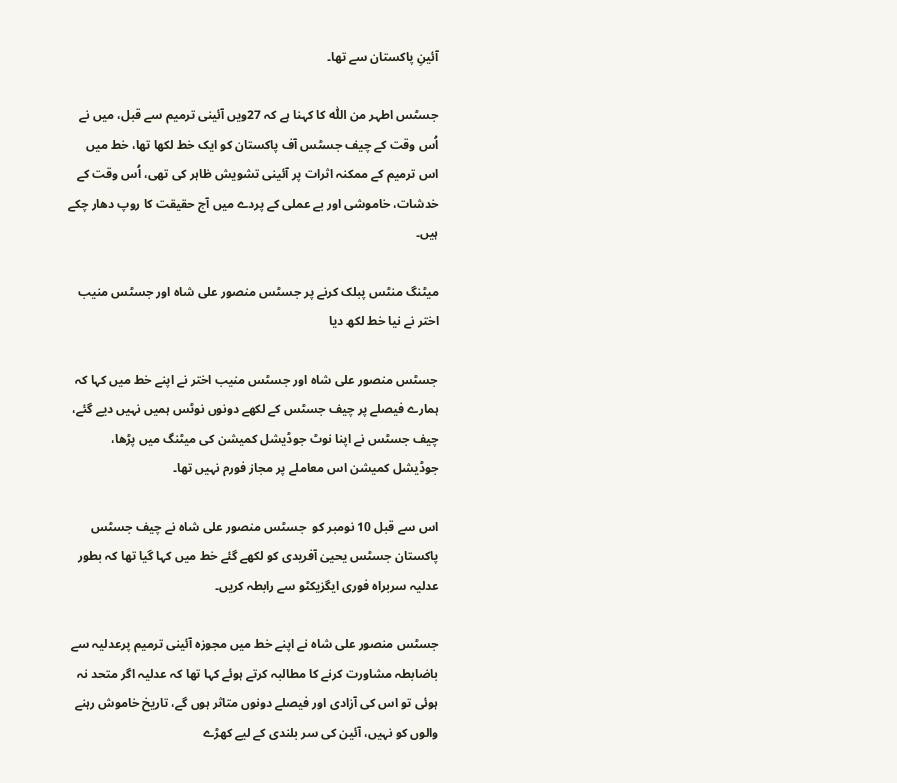آئینِ پاکستان سے تھا۔

جسٹس اطہر من اللّٰہ کا کہنا ہے کہ 27ویں آئینی ترمیم سے قبل، میں نے اُس وقت کے چیف جسٹس آف پاکستان کو ایک خط لکھا تھا، خط میں اس ترمیم کے ممکنہ اثرات پر آئینی تشویش ظاہر کی تھی، اُس وقت کے خدشات، خاموشی اور بے عملی کے پردے میں آج حقیقت کا روپ دھار چکے ہیں۔

میٹنگ منٹس پبلک کرنے پر جسٹس منصور علی شاہ اور جسٹس منیب اختر نے نیا خط لکھ دیا

جسٹس منصور علی شاہ اور جسٹس منیب اختر نے اپنے خط میں کہا کہ ہمارے فیصلے پر چیف جسٹس کے لکھے دونوں نوٹس ہمیں نہیں دیے گئے، چیف جسٹس نے اپنا نوٹ جوڈیشل کمیشن کی میٹنگ میں پڑھا، جوڈیشل کمیشن اس معاملے پر مجاز فورم نہیں تھا۔

اس سے قبل 10 نومبر کو  جسٹس منصور علی شاہ نے چیف جسٹس پاکستان جسٹس یحییٰ آفریدی کو لکھے گئے خط میں کہا گیا تھا کہ بطور عدلیہ سربراہ فوری ایگزیکٹو سے رابطہ کریں۔

جسٹس منصور علی شاہ نے اپنے خط میں مجوزہ آئینی ترمیم پرعدلیہ سے باضابطہ مشاورت کرنے کا مطالبہ کرتے ہوئے کہا تھا کہ عدلیہ اگر متحد نہ ہوئی تو اس کی آزادی اور فیصلے دونوں متاثر ہوں گے، تاریخ خاموش رہنے والوں کو نہیں، آئین کی سر بلندی کے لیے کھڑے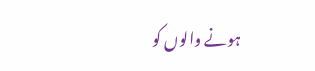ہونے والوں کو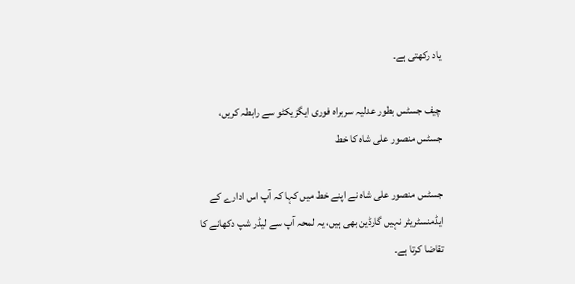یاد رکھتی ہے۔

چیف جسٹس بطور عدلیہ سربراہ فوری ایگزیکٹو سے رابطہ کریں، جسٹس منصور علی شاہ کا خط

جسٹس منصور علی شاہ نے اپنے خط میں کہا کہ آپ اس ادارے کے ایڈمنسٹریٹر نہیں گارڈین بھی ہیں، یہ لمحہ آپ سے لیڈر شپ دکھانے کا تقاضا کرتا ہے۔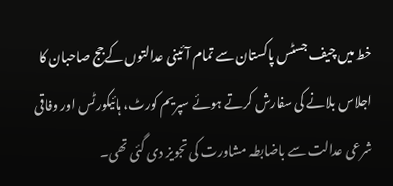خط میں چیف جسٹس پاکستان سے تمام آئینی عدالتوں کےجج صاحبان کا اجلاس بلانے کی سفارش کرتے ہوئے سپریم کورٹ، ہائیکورٹس اور وفاقی شرعی عدالت سے باضابطہ مشاورت کی تجویز دی گئی تھی۔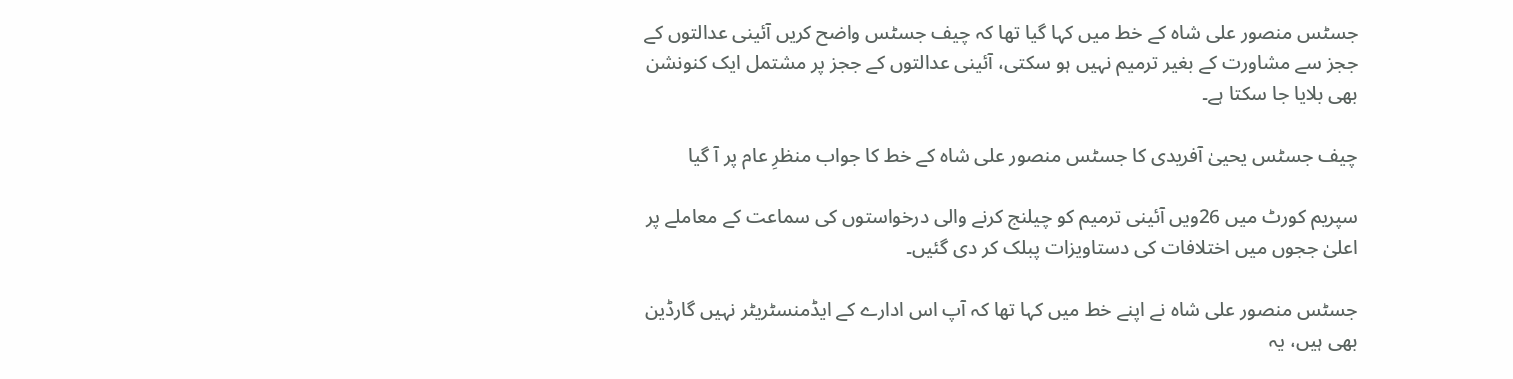جسٹس منصور علی شاہ کے خط میں کہا گیا تھا کہ چیف جسٹس واضح کریں آئینی عدالتوں کے ججز سے مشاورت کے بغیر ترمیم نہیں ہو سکتی، آئینی عدالتوں کے ججز پر مشتمل ایک کنونشن بھی بلایا جا سکتا ہے۔

چیف جسٹس یحییٰ آفریدی کا جسٹس منصور علی شاہ کے خط کا جواب منظرِ عام پر آ گیا

سپریم کورٹ میں 26ویں آئینی ترمیم کو چیلنج کرنے والی درخواستوں کی سماعت کے معاملے پر اعلیٰ ججوں میں اختلافات کی دستاویزات پبلک کر دی گئیں۔

جسٹس منصور علی شاہ نے اپنے خط میں کہا تھا کہ آپ اس ادارے کے ایڈمنسٹریٹر نہیں گارڈین بھی ہیں، یہ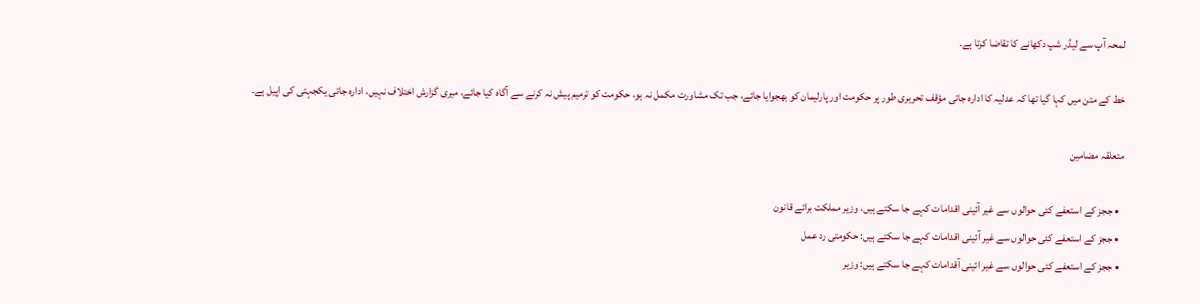لمحہ آپ سے لیڈر شپ دکھانے کا تقاضا کرتا ہے۔

خط کے متن میں کہا گیا تھا کہ عدلیہ کا ادارہ جاتی مؤقف تحریری طور پر حکومت اور پارلیمان کو بھجوایا جائے، جب تک مشاورت مکمل نہ ہو، حکومت کو ترمیم پیش نہ کرنے سے آگاہ کیا جائے، میری گزارش اختلاف نہیں، ادارہ جاتی یکجہتی کی اپیل ہے۔

متعلقہ مضامین

  • ججز کے استعفے کئی حوالوں سے غیر آئینی اقدامات کہے جا سکتے ہیں، وزیر مملکت برائے قانون
  • ججز کے استعفے کئی حوالوں سے غیر آئینی اقدامات کہے جا سکتے ہیں: حکومتی رد عمل
  • ججز کے استعفے کئی حوالوں سے غیر ائینی آقدامات کہے جا سکتے ہیں: وزیر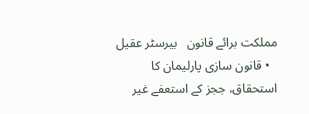مملکت برائے قانون   بیرسٹر عقیل
  • قانون سازی پارلیمان کا استحقاق، ججز کے استعفے غیر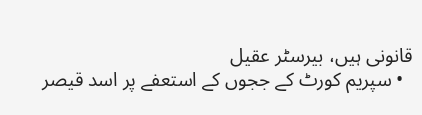قانونی ہیں، بیرسٹر عقیل
  • سپریم کورٹ کے ججوں کے استعفے پر اسد قیصر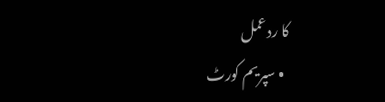کا ردعمل
  • سپریم کورٹ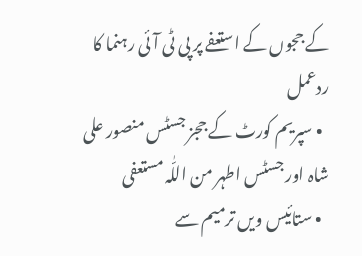کے ججوں کے استعفے پر پی ٹی آئی رہنما کا ردعمل
  • سپریم کورٹ کے ججز جسٹس منصور علی شاہ اور جسٹس اطہر من اللّٰہ مستعفی
  • ستائیس ویں ترمیم سے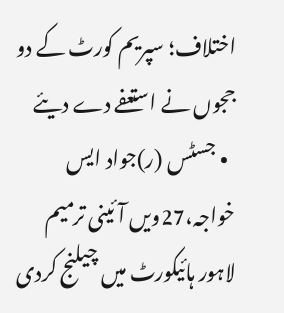اختلاف؛ سپریم کورٹ کے دو ججوں نے استعفے دے دیئے
  • جسٹس (ر)جواد ایس خواجہ،27ویں آئینی ترمیم لاہور ہائیکورٹ میں چیلنج کردی